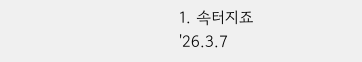1. 속터지죠
'26.3.7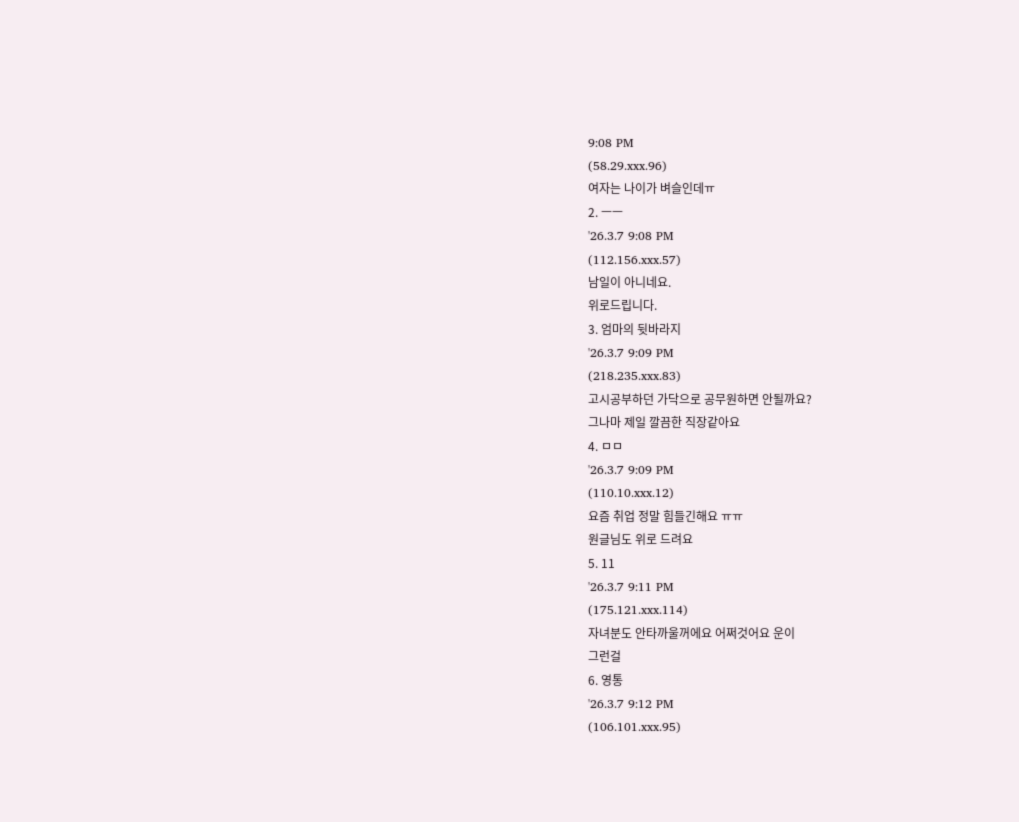9:08 PM
(58.29.xxx.96)
여자는 나이가 벼슬인데ㅠ
2. ㅡㅡ
'26.3.7 9:08 PM
(112.156.xxx.57)
남일이 아니네요.
위로드립니다.
3. 엄마의 뒷바라지
'26.3.7 9:09 PM
(218.235.xxx.83)
고시공부하던 가닥으로 공무원하면 안될까요?
그나마 제일 깔끔한 직장같아요
4. ㅁㅁ
'26.3.7 9:09 PM
(110.10.xxx.12)
요즘 취업 정말 힘들긴해요 ㅠㅠ
원글님도 위로 드려요
5. 11
'26.3.7 9:11 PM
(175.121.xxx.114)
자녀분도 안타까울꺼에요 어쩌것어요 운이
그런걸
6. 영통
'26.3.7 9:12 PM
(106.101.xxx.95)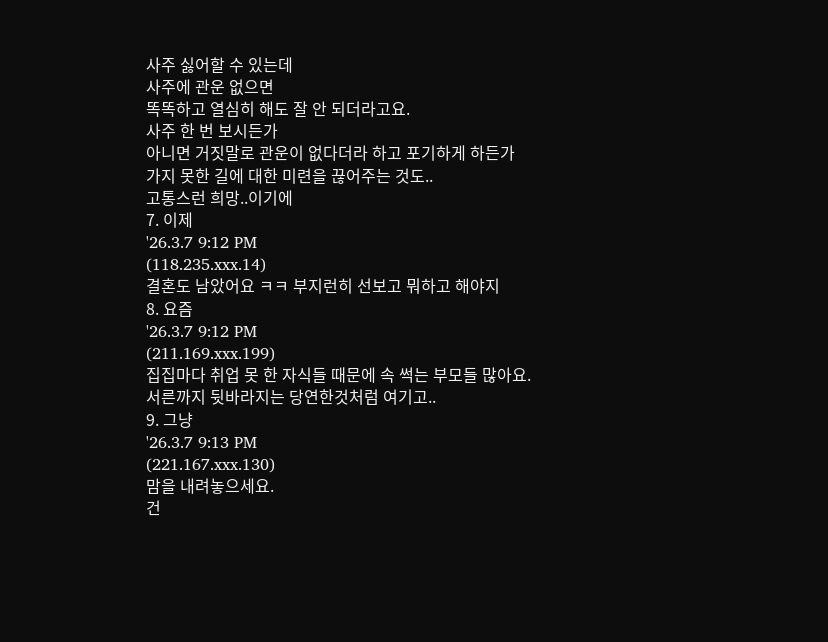사주 싫어할 수 있는데
사주에 관운 없으면
똑똑하고 열심히 해도 잘 안 되더라고요.
사주 한 번 보시든가
아니면 거짓말로 관운이 없다더라 하고 포기하게 하든가
가지 못한 길에 대한 미련을 끊어주는 것도..
고통스런 희망..이기에
7. 이제
'26.3.7 9:12 PM
(118.235.xxx.14)
결혼도 남았어요 ㅋㅋ 부지런히 선보고 뭐하고 해야지
8. 요즘
'26.3.7 9:12 PM
(211.169.xxx.199)
집집마다 취업 못 한 자식들 때문에 속 썩는 부모들 많아요.
서른까지 뒷바라지는 당연한것처럼 여기고..
9. 그냥
'26.3.7 9:13 PM
(221.167.xxx.130)
맘을 내려놓으세요.
건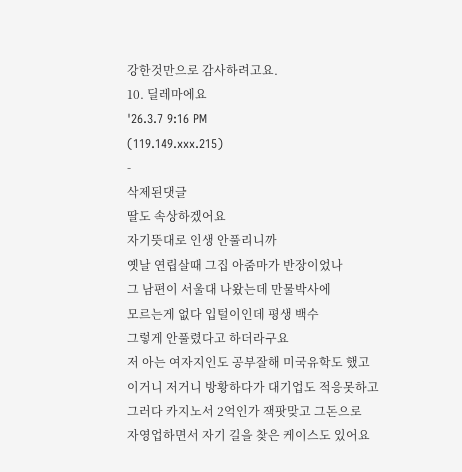강한것만으로 감사하려고요.
10. 딜레마에요
'26.3.7 9:16 PM
(119.149.xxx.215)
-
삭제된댓글
딸도 속상하겠어요
자기뜻대로 인생 안풀리니까
옛날 연립살때 그집 아줌마가 반장이었나
그 남편이 서울대 나왔는데 만물박사에
모르는게 없다 입털이인데 평생 백수
그렇게 안풀렸다고 하더라구요
저 아는 여자지인도 공부잘해 미국유학도 했고
이거니 저거니 방황하다가 대기업도 적응못하고
그러다 카지노서 2억인가 잭팟맞고 그돈으로
자영업하면서 자기 길을 찾은 케이스도 있어요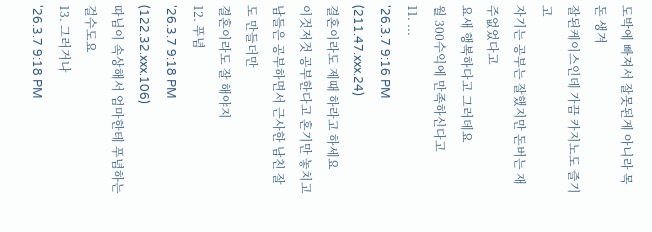도박에 빠져서 잘못된게 아니라 목돈 생겨
잘된케이스인데 가끔 카지노도 즐기고
자기는 공부는 잘했지만 돈버는 재주없었다고
요새 행복하다고 그러데요
월 300수익에 만족하신다고
11. ...
'26.3.7 9:16 PM
(211.47.xxx.24)
결혼이라도 제때 하라고 하세요
이것저것 공부한다고 혼기만 놓치고
남들은 공부하면서 근사한 남친 잘도 만들더만
결혼이라도 잘 해야지
12. 푸념
'26.3.7 9:18 PM
(122.32.xxx.106)
따님이 속상해서 엄마한테 푸념하는걸수도요
13. 그러거나
'26.3.7 9:18 PM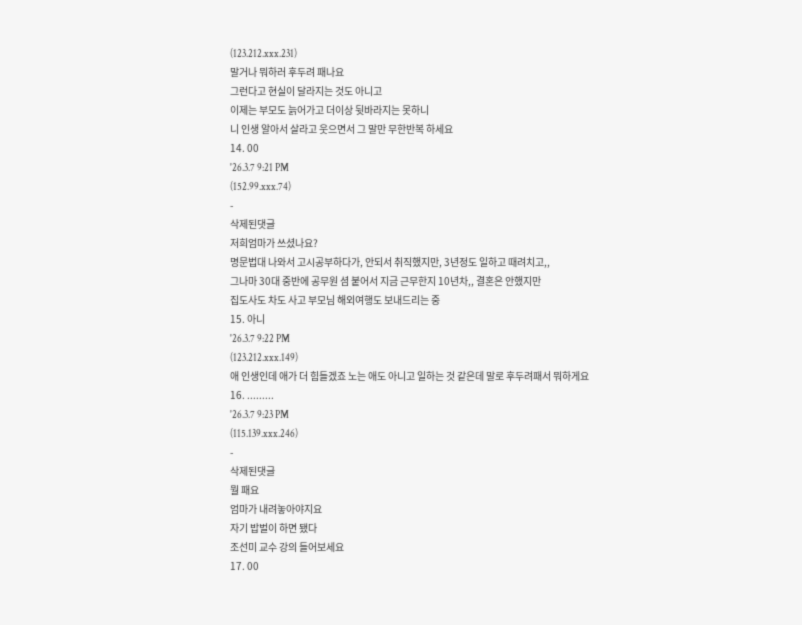(123.212.xxx.231)
말거나 뭐하러 후두려 패나요
그런다고 현실이 달라지는 것도 아니고
이제는 부모도 늙어가고 더이상 뒷바라지는 못하니
니 인생 알아서 살라고 웃으면서 그 말만 무한반복 하세요
14. 00
'26.3.7 9:21 PM
(152.99.xxx.74)
-
삭제된댓글
저희엄마가 쓰셨나요?
명문법대 나와서 고시공부하다가, 안되서 취직했지만, 3년정도 일하고 때려치고,,
그나마 30대 중반에 공무원 셤 붙어서 지금 근무한지 10년차,, 결혼은 안했지만
집도사도 차도 사고 부모님 해외여행도 보내드리는 중
15. 아니
'26.3.7 9:22 PM
(123.212.xxx.149)
애 인생인데 애가 더 힘들겠죠 노는 애도 아니고 일하는 것 같은데 말로 후두려패서 뭐하게요
16. .........
'26.3.7 9:23 PM
(115.139.xxx.246)
-
삭제된댓글
뭘 패요
엄마가 내려놓아야지요
자기 밥벌이 하면 됐다
조선미 교수 강의 들어보세요
17. 00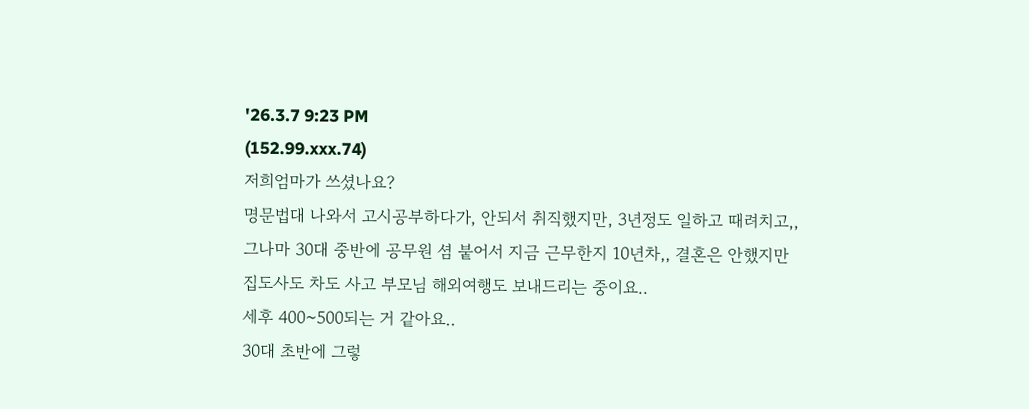'26.3.7 9:23 PM
(152.99.xxx.74)
저희엄마가 쓰셨나요?
명문법대 나와서 고시공부하다가, 안되서 취직했지만, 3년정도 일하고 때려치고,,
그나마 30대 중반에 공무원 셤 붙어서 지금 근무한지 10년차,, 결혼은 안했지만
집도사도 차도 사고 부모님 해외여행도 보내드리는 중이요..
세후 400~500되는 거 같아요..
30대 초반에 그렇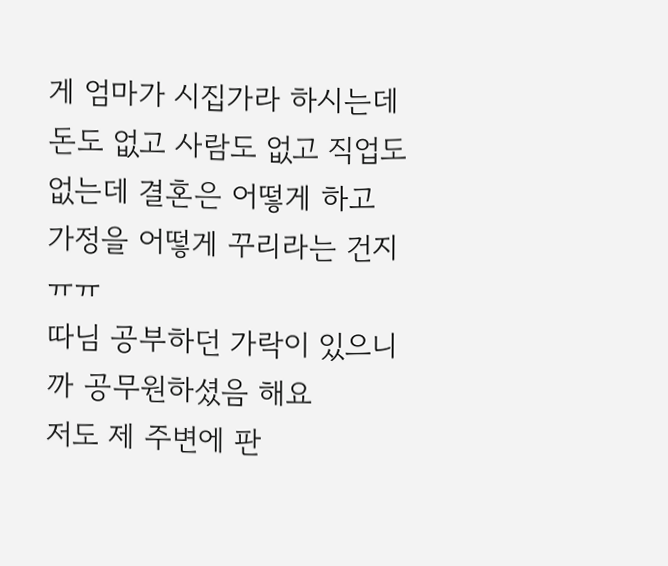게 엄마가 시집가라 하시는데
돈도 없고 사람도 없고 직업도 없는데 결혼은 어떻게 하고
가정을 어떻게 꾸리라는 건지 ㅠㅠ
따님 공부하던 가락이 있으니까 공무원하셨음 해요
저도 제 주변에 판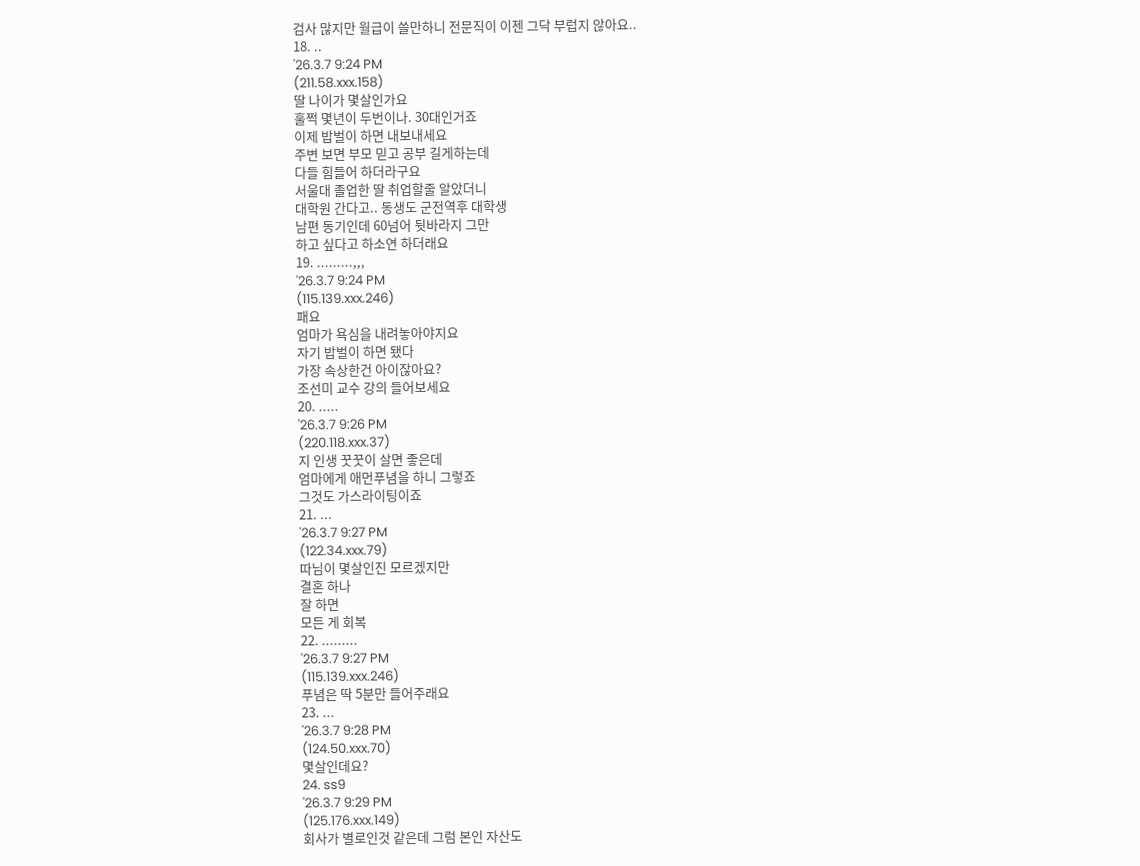검사 많지만 월급이 쓸만하니 전문직이 이젠 그닥 부럽지 않아요..
18. ..
'26.3.7 9:24 PM
(211.58.xxx.158)
딸 나이가 몇살인가요
훌쩍 몇년이 두번이나. 30대인거죠
이제 밥벌이 하면 내보내세요
주변 보면 부모 믿고 공부 길게하는데
다들 힘들어 하더라구요
서울대 졸업한 딸 취업할줄 알았더니
대학원 간다고.. 동생도 군전역후 대학생
남편 동기인데 60넘어 뒷바라지 그만
하고 싶다고 하소연 하더래요
19. .........,,,
'26.3.7 9:24 PM
(115.139.xxx.246)
패요
엄마가 욕심을 내려놓아야지요
자기 밥벌이 하면 됐다
가장 속상한건 아이잖아요?
조선미 교수 강의 들어보세요
20. .....
'26.3.7 9:26 PM
(220.118.xxx.37)
지 인생 꿋꿋이 살면 좋은데
엄마에게 애먼푸념을 하니 그렇죠
그것도 가스라이팅이죠
21. ...
'26.3.7 9:27 PM
(122.34.xxx.79)
따님이 몇살인진 모르겠지만
결혼 하나
잘 하면
모든 게 회복
22. .........
'26.3.7 9:27 PM
(115.139.xxx.246)
푸념은 딱 5분만 들어주래요
23. ...
'26.3.7 9:28 PM
(124.50.xxx.70)
몇살인데요?
24. ss9
'26.3.7 9:29 PM
(125.176.xxx.149)
회사가 별로인것 같은데 그럼 본인 자산도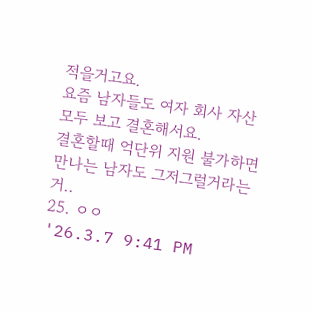적을거고요.
요즘 남자들도 여자 회사 자산 모두 보고 결혼해서요.
결혼할때 억단위 지원 불가하면 만나는 남자도 그저그럴거라는거..
25. ㅇㅇ
'26.3.7 9:41 PM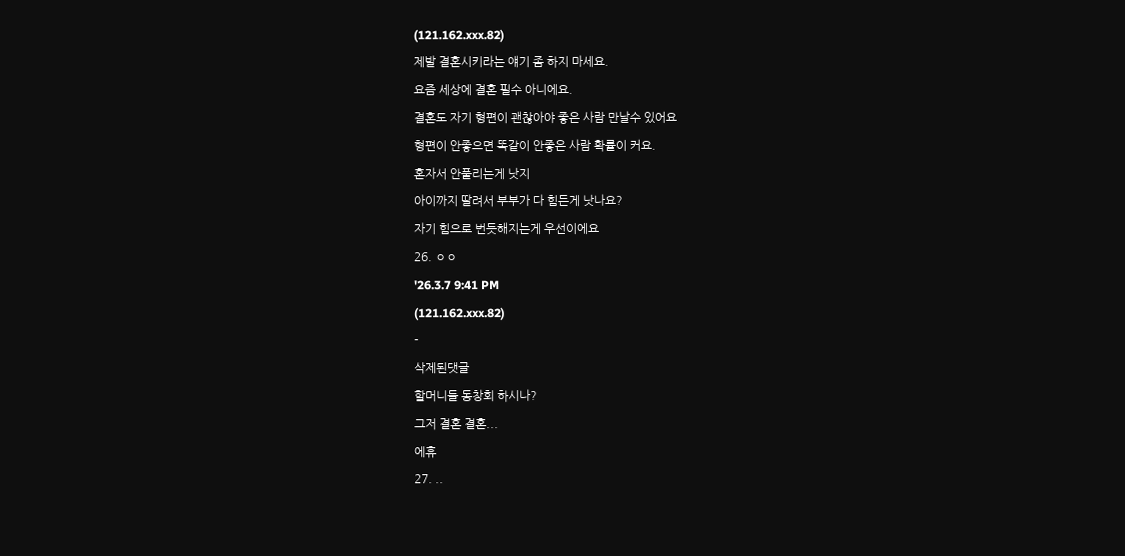(121.162.xxx.82)
제발 결혼시키라는 얘기 좀 하지 마세요.
요즘 세상에 결혼 필수 아니에요.
결혼도 자기 형편이 괜찮아야 좋은 사람 만날수 있어요
형편이 안좋으면 똑같이 안좋은 사람 확률이 커요.
혼자서 안풀리는게 낫지
아이까지 딸려서 부부가 다 힘든게 낫나요?
자기 힘으로 번듯해지는게 우선이에요
26. ㅇㅇ
'26.3.7 9:41 PM
(121.162.xxx.82)
-
삭제된댓글
할머니들 동창회 하시나?
그저 결혼 결혼...
에휴
27. ..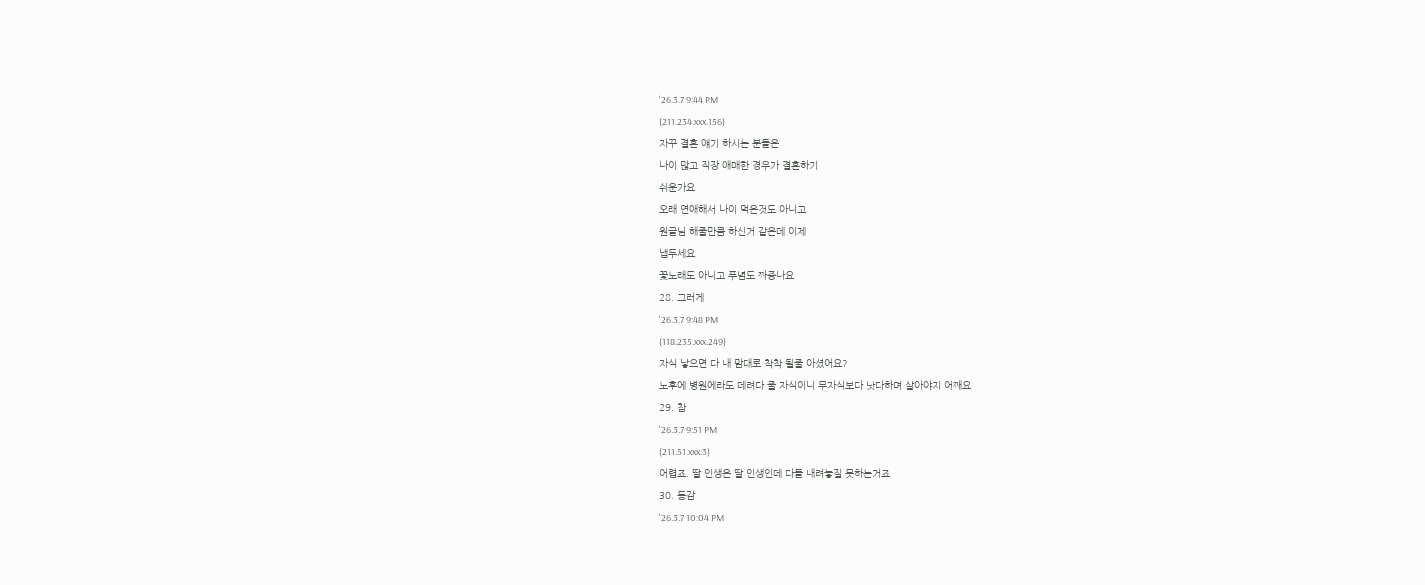'26.3.7 9:44 PM
(211.234.xxx.156)
자꾸 결혼 얘기 하시는 분들은
나이 많고 직장 애매한 경우가 결혼하기
쉬운가요
오래 연애해서 나이 먹은것도 아니고
원글님 해줄만큼 하신거 같은데 이제
냅두세요
꽃노래도 아니고 푸념도 짜증나요
28. 그러게
'26.3.7 9:48 PM
(118.235.xxx.249)
자식 낳으면 다 내 맘대로 착착 될줄 아셨어요?
노후에 병원에라도 데려다 줄 자식이니 무자식보다 낫다하며 살아야지 어째요
29. 참
'26.3.7 9:51 PM
(211.51.xxx.3)
어렵죠. 딸 인생은 딸 인생인데 다들 내려놓질 못하는거죠
30. 동감
'26.3.7 10:04 PM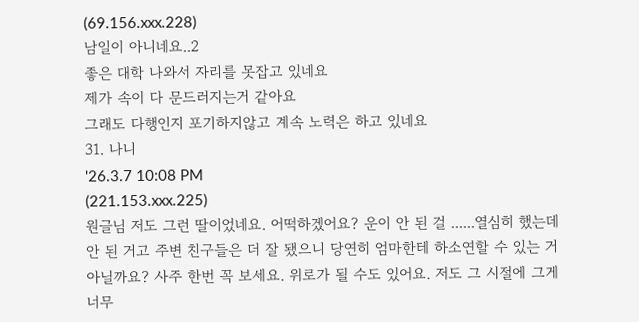(69.156.xxx.228)
남일이 아니네요..2
좋은 대학 나와서 자리를 못잡고 있네요
제가 속이 다 문드러지는거 같아요
그래도 다행인지 포기하지않고 계속 노력은 하고 있네요
31. 나니
'26.3.7 10:08 PM
(221.153.xxx.225)
원글님 저도 그런 딸이었네요. 어떡하겠어요? 운이 안 된 걸 ......열심히 했는데 안 된 거고 주변 친구들은 더 잘 됐으니 당연히 엄마한테 하소연할 수 있는 거 아닐까요? 사주 한번 꼭 보세요. 위로가 될 수도 있어요. 저도 그 시절에 그게 너무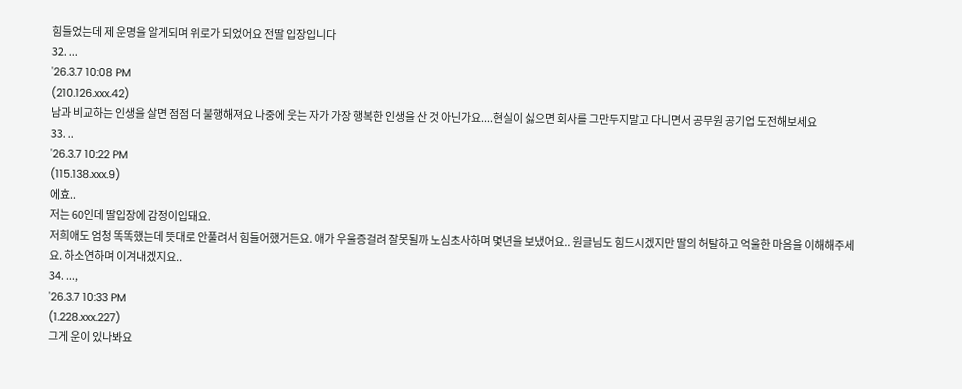힘들었는데 제 운명을 알게되며 위로가 되었어요 전딸 입장입니다
32. ...
'26.3.7 10:08 PM
(210.126.xxx.42)
남과 비교하는 인생을 살면 점점 더 불행해져요 나중에 웃는 자가 가장 행복한 인생을 산 것 아닌가요....현실이 싫으면 회사를 그만두지말고 다니면서 공무원 공기업 도전해보세요
33. ..
'26.3.7 10:22 PM
(115.138.xxx.9)
에효..
저는 60인데 딸입장에 감정이입돼요.
저희애도 엄청 똑똑했는데 뜻대로 안풀려서 힘들어했거든요. 애가 우울증걸려 잘못될까 노심초사하며 몇년을 보냈어요.. 원글님도 힘드시겠지만 딸의 허탈하고 억울한 마음을 이해해주세요. 하소연하며 이겨내겠지요..
34. ...,
'26.3.7 10:33 PM
(1.228.xxx.227)
그게 운이 있나봐요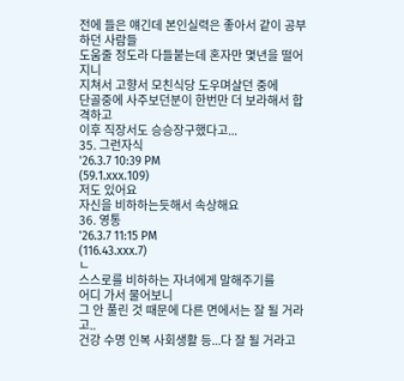전에 들은 얘긴데 본인실력은 좋아서 같이 공부하던 사람들
도움줄 정도라 다들붙는데 혼자만 몇년을 떨어지니
지쳐서 고향서 모친식당 도우며살던 중에
단골중에 사주보던분이 한번만 더 보라해서 합격하고
이후 직장서도 승승장구했다고...
35. 그런자식
'26.3.7 10:39 PM
(59.1.xxx.109)
저도 있어요
자신을 비하하는듯해서 속상해요
36. 영통
'26.3.7 11:15 PM
(116.43.xxx.7)
ㄴ
스스로를 비하하는 자녀에게 말해주기를
어디 가서 물어보니
그 안 풀린 것 때문에 다른 면에서는 잘 될 거라고..
건강 수명 인복 사회생활 등...다 잘 될 거라고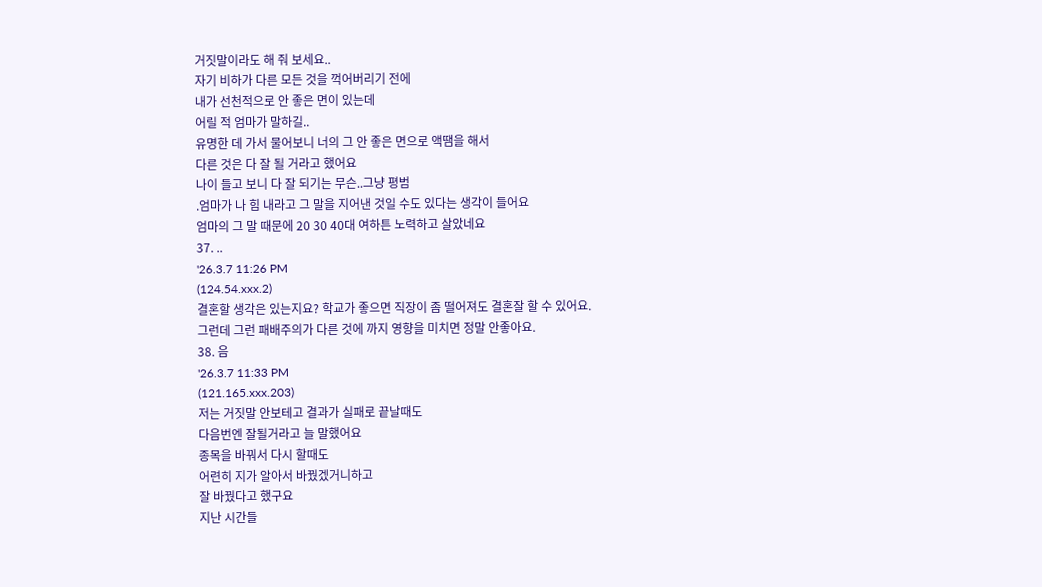거짓말이라도 해 줘 보세요..
자기 비하가 다른 모든 것을 꺽어버리기 전에
내가 선천적으로 안 좋은 면이 있는데
어릴 적 엄마가 말하길..
유명한 데 가서 물어보니 너의 그 안 좋은 면으로 액땜을 해서
다른 것은 다 잘 될 거라고 했어요
나이 들고 보니 다 잘 되기는 무슨..그냥 평범
.엄마가 나 힘 내라고 그 말을 지어낸 것일 수도 있다는 생각이 들어요
엄마의 그 말 때문에 20 30 40대 여하튼 노력하고 살았네요
37. ..
'26.3.7 11:26 PM
(124.54.xxx.2)
결혼할 생각은 있는지요? 학교가 좋으면 직장이 좀 떨어져도 결혼잘 할 수 있어요.
그런데 그런 패배주의가 다른 것에 까지 영향을 미치면 정말 안좋아요.
38. 음
'26.3.7 11:33 PM
(121.165.xxx.203)
저는 거짓말 안보테고 결과가 실패로 끝날때도
다음번엔 잘될거라고 늘 말했어요
종목을 바꿔서 다시 할때도
어련히 지가 알아서 바꿨겠거니하고
잘 바꿨다고 했구요
지난 시간들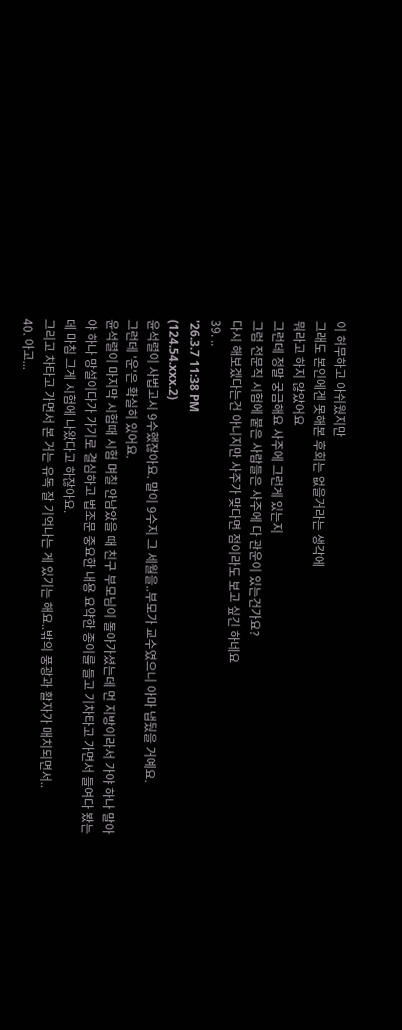이 허무하고 아쉬웠지만
그래도 본인에겐 못해본 후회는 없을거라는 생각에
뭐라고 하지 않았어요
그런데 정말 궁금해요 사주에 그런게 있는지
그럼 전문직 시험에 붙은 사람들은 사주에 다 관운이 있는건가요?
다시 해보겠다는건 아니지만 사주가 맞다면 점이라도 보고 싶긴 하네요
39. ..
'26.3.7 11:38 PM
(124.54.xxx.2)
윤석렬이 사법고시 9수했잖아요. 말이 9수지 그 세월을..부모가 교수였으니 아마 냅뒀을 거예요.
그런데 '운'은 확실히 있어요.
윤석렬이 마지막 시험때 시험 며칠 안남았을 때 친구 부모님이 돌아가셨는데 먼 지방이라서 가야 하나 말아야 하나 망설이다가 가기로 결심하고 법조문 중요한 내용 요약한 종이를 들고 기차타고 가면서 들여다 봤는데 마침 그게 시험에 나왔다고 하잖아요.
그리고 차타고 가면서 본 거는 유독 잘 기억나는 게 있기는 해요..밖의 풍광과 활자가 매치되면서..
40. 아고...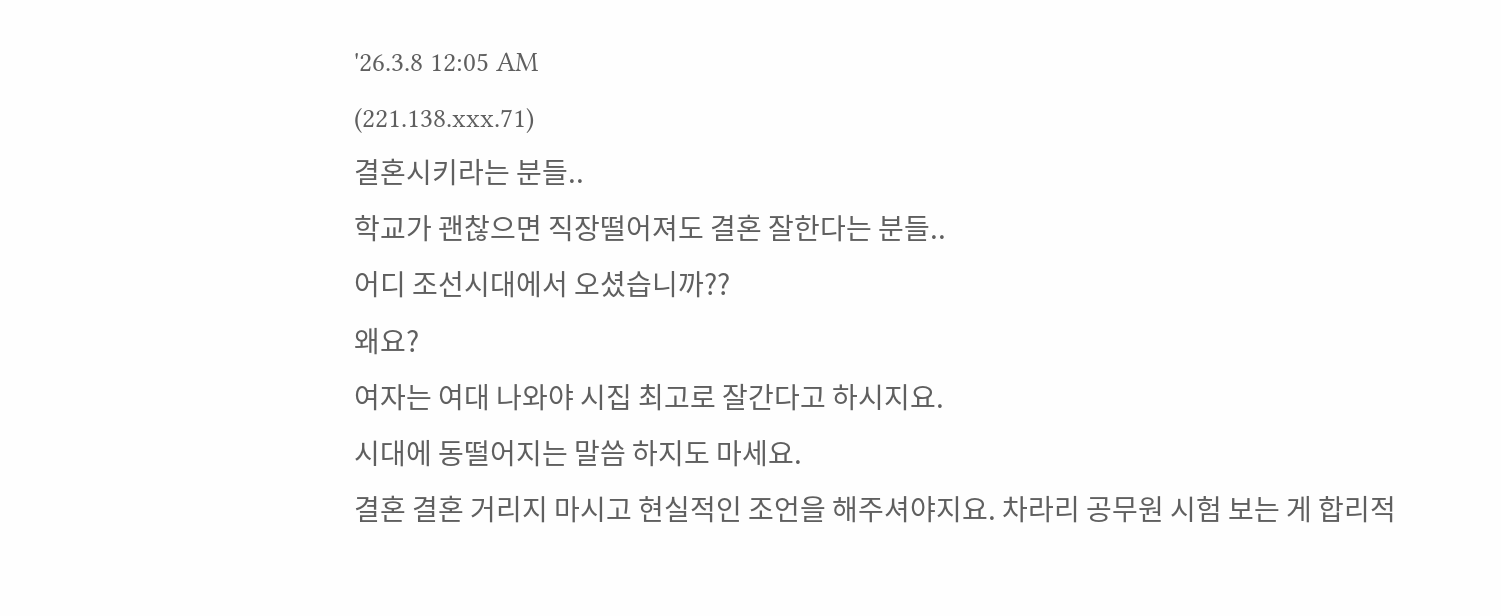'26.3.8 12:05 AM
(221.138.xxx.71)
결혼시키라는 분들..
학교가 괜찮으면 직장떨어져도 결혼 잘한다는 분들..
어디 조선시대에서 오셨습니까??
왜요?
여자는 여대 나와야 시집 최고로 잘간다고 하시지요.
시대에 동떨어지는 말씀 하지도 마세요.
결혼 결혼 거리지 마시고 현실적인 조언을 해주셔야지요. 차라리 공무원 시험 보는 게 합리적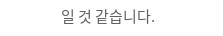일 것 같습니다.